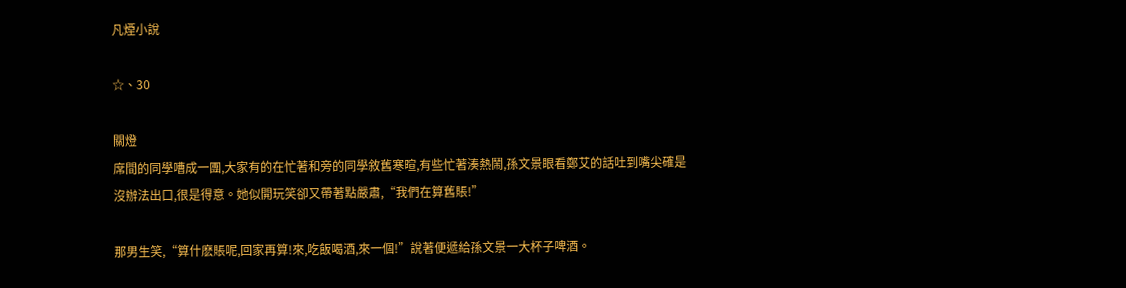凡煙小說

☆、30

關燈
席間的同學嘈成一團,大家有的在忙著和旁的同學敘舊寒暄,有些忙著湊熱鬧,孫文景眼看鄭艾的話吐到嘴尖確是沒辦法出口,很是得意。她似開玩笑卻又帶著點嚴肅,“我們在算舊賬!”

那男生笑,“算什麽賬呢,回家再算!來,吃飯喝酒,來一個!”說著便遞給孫文景一大杯子啤酒。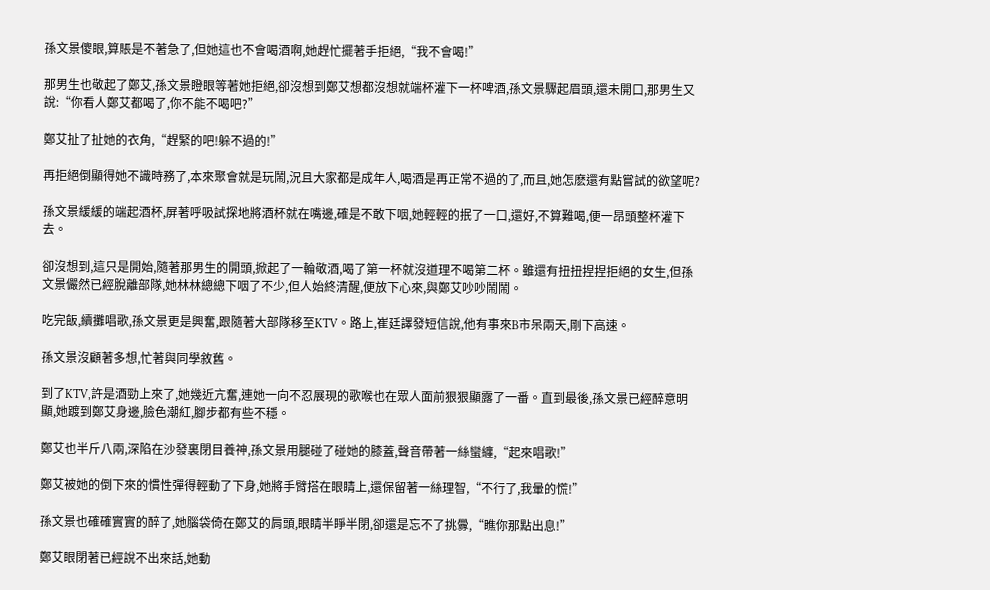孫文景傻眼,算賬是不著急了,但她這也不會喝酒啊,她趕忙擺著手拒絕,“我不會喝!”

那男生也敬起了鄭艾,孫文景瞪眼等著她拒絕,卻沒想到鄭艾想都沒想就端杯灌下一杯啤酒,孫文景驟起眉頭,還未開口,那男生又說:“你看人鄭艾都喝了,你不能不喝吧?”

鄭艾扯了扯她的衣角,“趕緊的吧!躲不過的!”

再拒絕倒顯得她不識時務了,本來聚會就是玩鬧,況且大家都是成年人,喝酒是再正常不過的了,而且,她怎麽還有點嘗試的欲望呢?

孫文景緩緩的端起酒杯,屏著呼吸試探地將酒杯就在嘴邊,確是不敢下咽,她輕輕的抿了一口,還好,不算難喝,便一昂頭整杯灌下去。

卻沒想到,這只是開始,隨著那男生的開頭,掀起了一輪敬酒,喝了第一杯就沒道理不喝第二杯。雖還有扭扭捏捏拒絕的女生,但孫文景儼然已經脫離部隊,她林林總總下咽了不少,但人始終清醒,便放下心來,與鄭艾吵吵鬧鬧。

吃完飯,續攤唱歌,孫文景更是興奮,跟隨著大部隊移至KTV。路上,崔廷譯發短信說,他有事來B市呆兩天,剛下高速。

孫文景沒顧著多想,忙著與同學敘舊。

到了KTV,許是酒勁上來了,她幾近亢奮,連她一向不忍展現的歌喉也在眾人面前狠狠顯露了一番。直到最後,孫文景已經醉意明顯,她踱到鄭艾身邊,臉色潮紅,腳步都有些不穩。

鄭艾也半斤八兩,深陷在沙發裏閉目養神,孫文景用腿碰了碰她的膝蓋,聲音帶著一絲蠻纏,“起來唱歌!”

鄭艾被她的倒下來的慣性彈得輕動了下身,她將手臂搭在眼睛上,還保留著一絲理智,“不行了,我暈的慌!”

孫文景也確確實實的醉了,她腦袋倚在鄭艾的肩頭,眼睛半睜半閉,卻還是忘不了挑釁,“瞧你那點出息!”

鄭艾眼閉著已經說不出來話,她動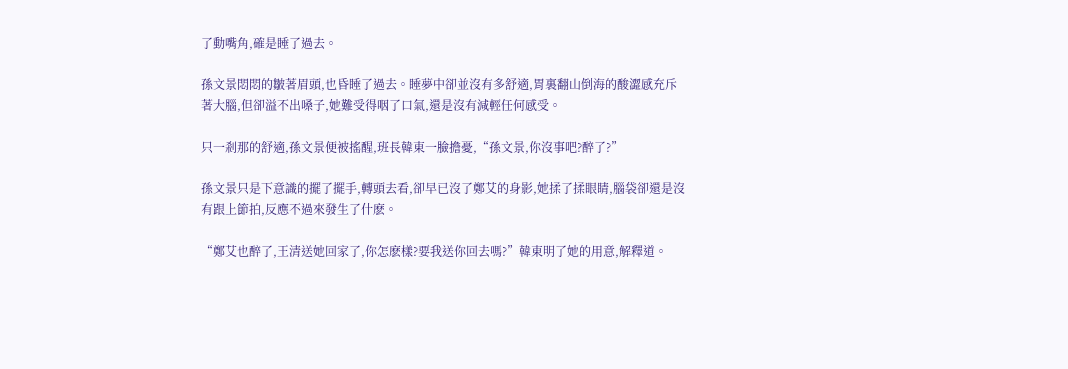了動嘴角,確是睡了過去。

孫文景悶悶的皺著眉頭,也昏睡了過去。睡夢中卻並沒有多舒適,胃裏翻山倒海的酸澀感充斥著大腦,但卻溢不出嗓子,她難受得咽了口氣,還是沒有減輕任何感受。

只一剎那的舒適,孫文景便被搖醒,班長韓東一臉擔憂,“孫文景,你沒事吧?醉了?”

孫文景只是下意識的擺了擺手,轉頭去看,卻早已沒了鄭艾的身影,她揉了揉眼睛,腦袋卻還是沒有跟上節拍,反應不過來發生了什麽。

“鄭艾也醉了,王清送她回家了,你怎麽樣?要我送你回去嗎?”韓東明了她的用意,解釋道。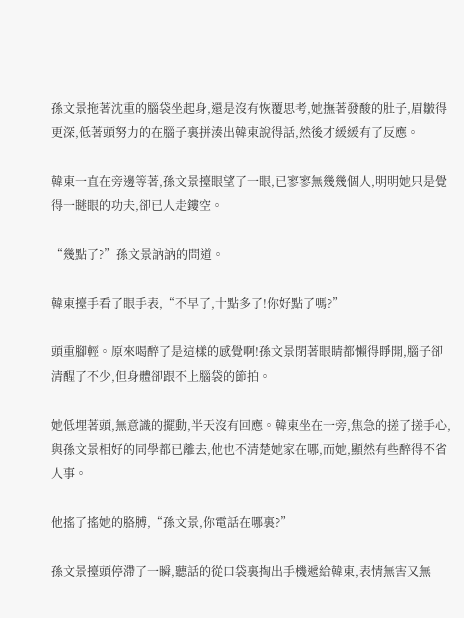孫文景拖著沈重的腦袋坐起身,還是沒有恢覆思考,她撫著發酸的肚子,眉皺得更深,低著頭努力的在腦子裏拼湊出韓東說得話,然後才緩緩有了反應。

韓東一直在旁邊等著,孫文景擡眼望了一眼,已寥寥無幾幾個人,明明她只是覺得一瞇眼的功夫,卻已人走鏤空。

“幾點了?”孫文景訥訥的問道。

韓東擡手看了眼手表,“不早了,十點多了!你好點了嗎?”

頭重腳輕。原來喝醉了是這樣的感覺啊!孫文景閉著眼睛都懶得睜開,腦子卻清醒了不少,但身體卻跟不上腦袋的節拍。

她低埋著頭,無意識的擺動,半天沒有回應。韓東坐在一旁,焦急的搓了搓手心,與孫文景相好的同學都已離去,他也不清楚她家在哪,而她,顯然有些醉得不省人事。

他搖了搖她的胳膊,“孫文景,你電話在哪裏?”

孫文景擡頭停滯了一瞬,聽話的從口袋裏掏出手機遞給韓東,表情無害又無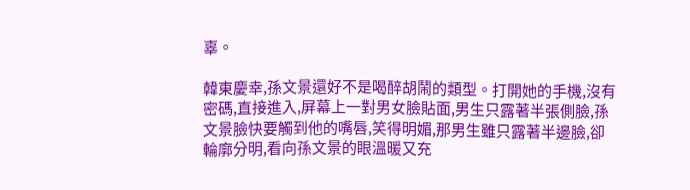辜。

韓東慶幸,孫文景還好不是喝醉胡鬧的類型。打開她的手機,沒有密碼,直接進入,屏幕上一對男女臉貼面,男生只露著半張側臉,孫文景臉快要觸到他的嘴唇,笑得明媚,那男生雖只露著半邊臉,卻輪廓分明,看向孫文景的眼溫暖又充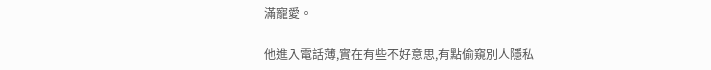滿寵愛。

他進入電話薄,實在有些不好意思,有點偷窺別人隱私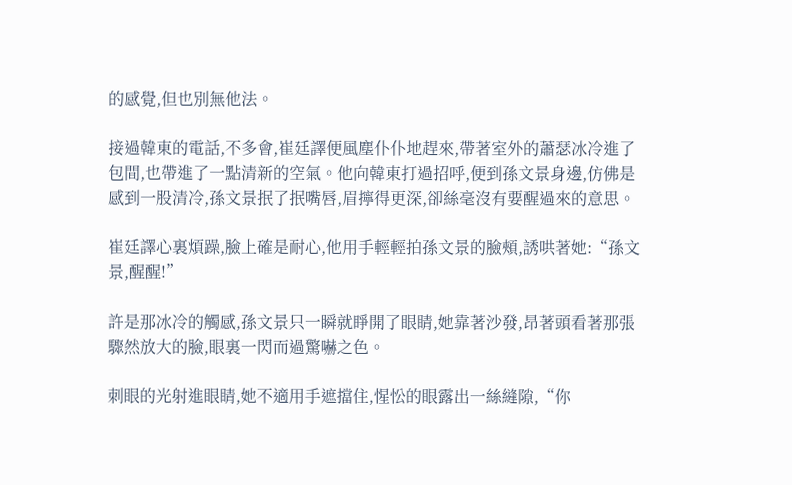的感覺,但也別無他法。

接過韓東的電話,不多會,崔廷譯便風塵仆仆地趕來,帶著室外的蕭瑟冰冷進了包間,也帶進了一點清新的空氣。他向韓東打過招呼,便到孫文景身邊,仿佛是感到一股清冷,孫文景抿了抿嘴唇,眉擰得更深,卻絲毫沒有要醒過來的意思。

崔廷譯心裏煩躁,臉上確是耐心,他用手輕輕拍孫文景的臉頰,誘哄著她:“孫文景,醒醒!”

許是那冰冷的觸感,孫文景只一瞬就睜開了眼睛,她靠著沙發,昂著頭看著那張驟然放大的臉,眼裏一閃而過驚嚇之色。

刺眼的光射進眼睛,她不適用手遮擋住,惺忪的眼露出一絲縫隙,“你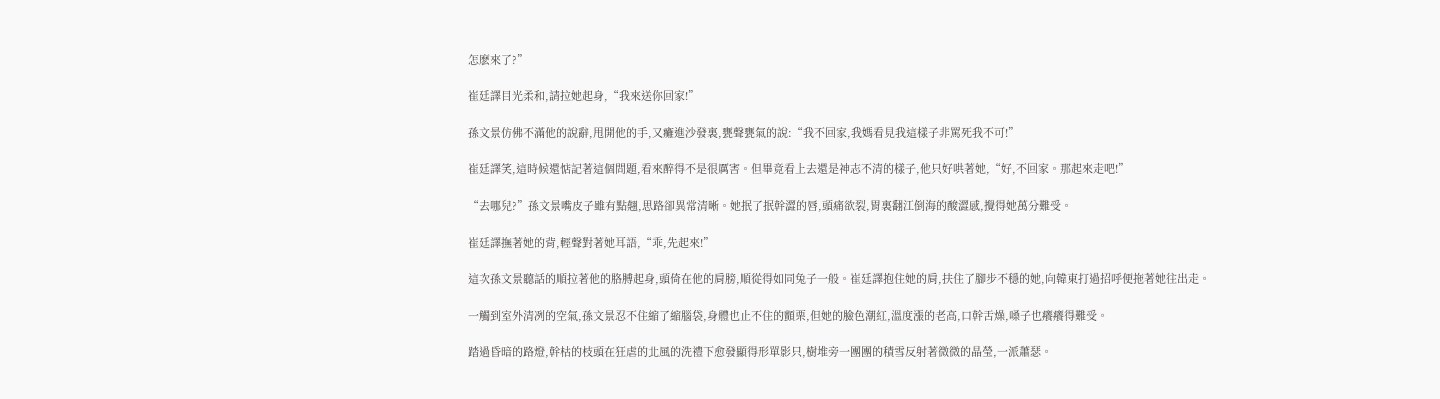怎麽來了?”

崔廷譯目光柔和,請拉她起身,“我來送你回家!”

孫文景仿佛不滿他的說辭,甩開他的手,又癱進沙發裏,甕聲甕氣的說:“我不回家,我媽看見我這樣子非罵死我不可!”

崔廷譯笑,這時候還惦記著這個問題,看來醉得不是很厲害。但畢竟看上去還是神志不清的樣子,他只好哄著她,“好,不回家。那起來走吧!”

“去哪兒?”孫文景嘴皮子雖有點翹,思路卻異常清晰。她抿了抿幹澀的唇,頭痛欲裂,胃裏翻江倒海的酸澀感,攪得她萬分難受。

崔廷譯撫著她的背,輕聲對著她耳語,“乖,先起來!”

這次孫文景聽話的順拉著他的胳膊起身,頭倚在他的肩膀,順從得如同兔子一般。崔廷譯抱住她的肩,扶住了腳步不穩的她,向韓東打過招呼便拖著她往出走。

一觸到室外清冽的空氣,孫文景忍不住縮了縮腦袋,身體也止不住的顫栗,但她的臉色潮紅,溫度漲的老高,口幹舌燥,嗓子也癢癢得難受。

踏過昏暗的路燈,幹枯的枝頭在狂虐的北風的洗禮下愈發顯得形單影只,樹堆旁一團團的積雪反射著微微的晶瑩,一派蕭瑟。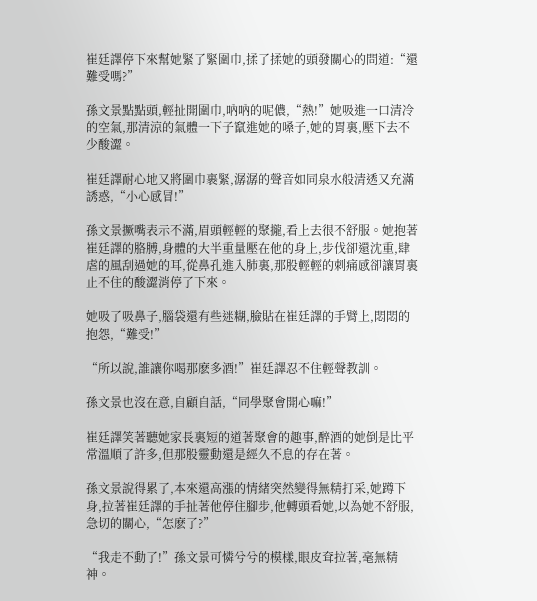崔廷譯停下來幫她緊了緊圍巾,揉了揉她的頭發關心的問道:“還難受嗎?”

孫文景點點頭,輕扯開圍巾,吶吶的呢儂,“熱!”她吸進一口清冷的空氣,那清涼的氣體一下子竄進她的嗓子,她的胃裏,壓下去不少酸澀。

崔廷譯耐心地又將圍巾裹緊,潺潺的聲音如同泉水般清透又充滿誘惑,“小心感冒!”

孫文景撅嘴表示不滿,眉頭輕輕的聚攏,看上去很不舒服。她抱著崔廷譯的胳膊,身體的大半重量壓在他的身上,步伐卻還沈重,肆虐的風刮過她的耳,從鼻孔進入肺裏,那股輕輕的刺痛感卻讓胃裏止不住的酸澀消停了下來。

她吸了吸鼻子,腦袋還有些迷糊,臉貼在崔廷譯的手臂上,悶悶的抱怨,“難受!”

“所以說,誰讓你喝那麽多酒!”崔廷譯忍不住輕聲教訓。

孫文景也沒在意,自顧自話,“同學聚會開心嘛!”

崔廷譯笑著聽她家長裏短的道著聚會的趣事,醉酒的她倒是比平常溫順了許多,但那股靈動還是經久不息的存在著。

孫文景說得累了,本來還高漲的情緒突然變得無精打采,她蹲下身,拉著崔廷譯的手扯著他停住腳步,他轉頭看她,以為她不舒服,急切的關心,“怎麽了?”

“我走不動了!”孫文景可憐兮兮的模樣,眼皮耷拉著,毫無精神。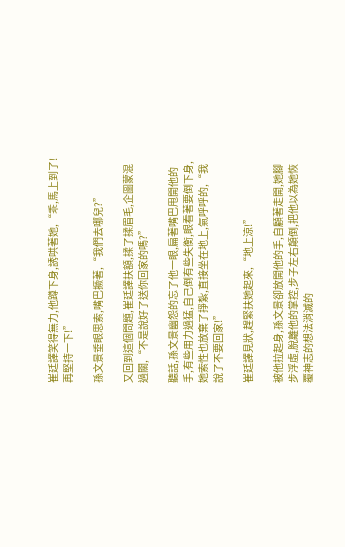崔廷譯笑得無力,他蹲下身,誘哄著她,“乖,馬上到了!再堅持一下!”

孫文景垂眼思索,嘴巴撅著,“我們去哪兒?”

又回到這個問題,崔廷譯扶額,揉了揉眉毛,企圖蒙混過關,“不是說好了送你回家的嗎?”

聽話,孫文景幽怨的忘了他一眼,扁著嘴巴甩開他的手,有些用力過猛,自己倒有些失衡,眼看著要倒下身,她索性也放棄了掙紮,直接坐在地上,氣呼呼的,“我說了不要回家!”

崔廷譯見狀,趕緊扶她起來,“地上涼!”

被他拉起身,孫文景卻放開他的手,自顧著走開,她腳步浮虛,脫離他的掌控,步子左右顛倒,把他以為她恢覆神志的想法消滅的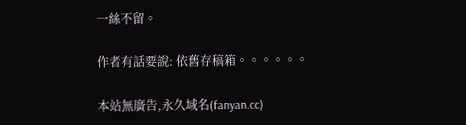一絲不留。

作者有話要說: 依舊存稿箱。。。。。。

本站無廣告,永久域名(fanyan.cc)